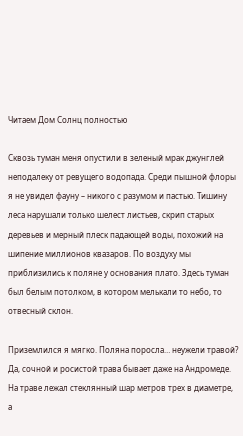Читаем Дом Солнц полностью

Сквозь туман меня опустили в зеленый мрак джунглей неподалеку от ревущего водопада. Среди пышной флоры я не увидел фауну – никого с разумом и пастью. Тишину леса нарушали только шелест листьев, скрип старых деревьев и мерный плеск падающей воды, похожий на шипение миллионов квазаров. По воздуху мы приблизились к поляне у основания плато. Здесь туман был белым потолком, в котором мелькали то небо, то отвесный склон.

Приземлился я мягко. Поляна поросла… неужели травой? Да, сочной и росистой трава бывает даже на Андромеде. На траве лежал стеклянный шар метров трех в диаметре, а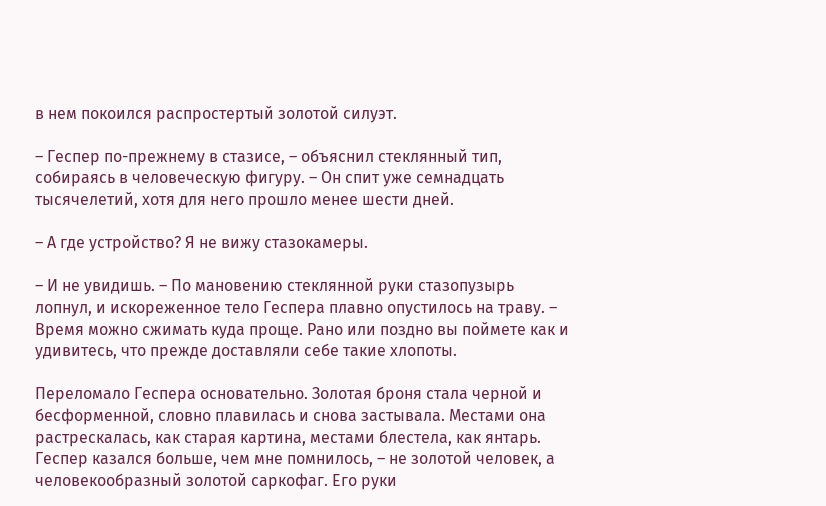в нем покоился распростертый золотой силуэт.

– Геспер по-прежнему в стазисе, – объяснил стеклянный тип, собираясь в человеческую фигуру. – Он спит уже семнадцать тысячелетий, хотя для него прошло менее шести дней.

– А где устройство? Я не вижу стазокамеры.

– И не увидишь. – По мановению стеклянной руки стазопузырь лопнул, и искореженное тело Геспера плавно опустилось на траву. – Время можно сжимать куда проще. Рано или поздно вы поймете как и удивитесь, что прежде доставляли себе такие хлопоты.

Переломало Геспера основательно. Золотая броня стала черной и бесформенной, словно плавилась и снова застывала. Местами она растрескалась, как старая картина, местами блестела, как янтарь. Геспер казался больше, чем мне помнилось, – не золотой человек, а человекообразный золотой саркофаг. Его руки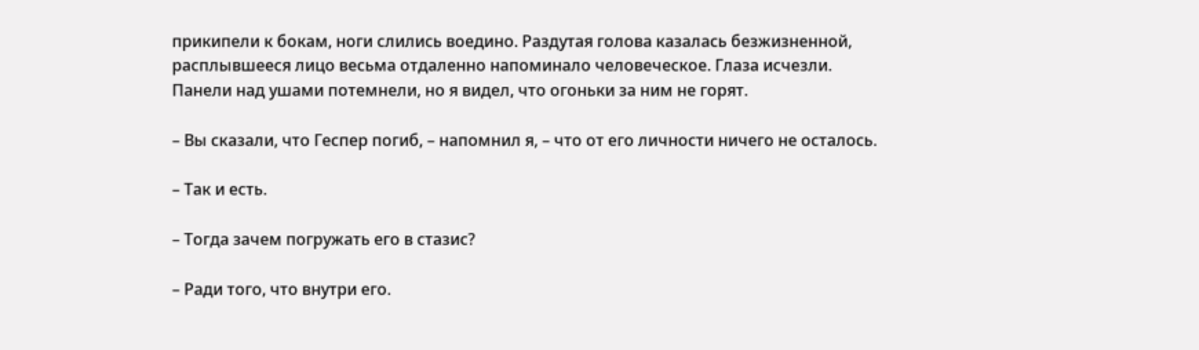прикипели к бокам, ноги слились воедино. Раздутая голова казалась безжизненной, расплывшееся лицо весьма отдаленно напоминало человеческое. Глаза исчезли. Панели над ушами потемнели, но я видел, что огоньки за ним не горят.

– Вы сказали, что Геспер погиб, – напомнил я, – что от его личности ничего не осталось.

– Так и есть.

– Тогда зачем погружать его в стазис?

– Ради того, что внутри его.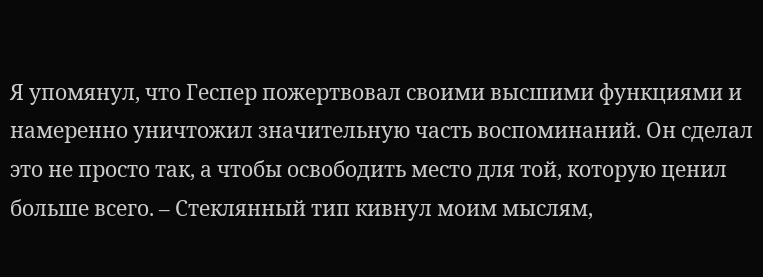Я упомянул, что Геспер пожертвовал своими высшими функциями и намеренно уничтожил значительную часть воспоминаний. Он сделал это не просто так, а чтобы освободить место для той, которую ценил больше всего. – Стеклянный тип кивнул моим мыслям,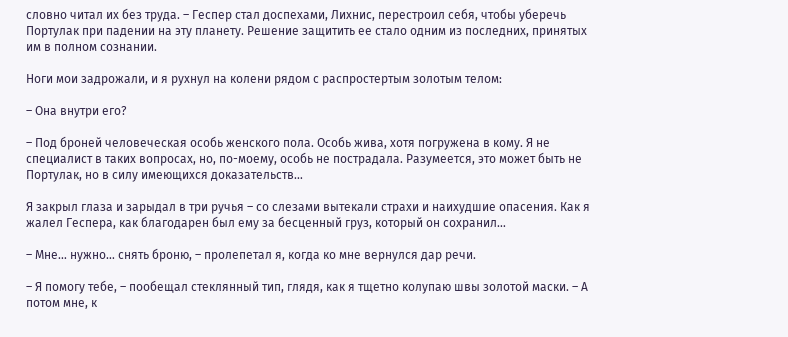словно читал их без труда. – Геспер стал доспехами, Лихнис, перестроил себя, чтобы уберечь Портулак при падении на эту планету. Решение защитить ее стало одним из последних, принятых им в полном сознании.

Ноги мои задрожали, и я рухнул на колени рядом с распростертым золотым телом:

– Она внутри его?

– Под броней человеческая особь женского пола. Особь жива, хотя погружена в кому. Я не специалист в таких вопросах, но, по-моему, особь не пострадала. Разумеется, это может быть не Портулак, но в силу имеющихся доказательств…

Я закрыл глаза и зарыдал в три ручья – со слезами вытекали страхи и наихудшие опасения. Как я жалел Геспера, как благодарен был ему за бесценный груз, который он сохранил…

– Мне… нужно… снять броню, – пролепетал я, когда ко мне вернулся дар речи.

– Я помогу тебе, – пообещал стеклянный тип, глядя, как я тщетно колупаю швы золотой маски. – А потом мне, к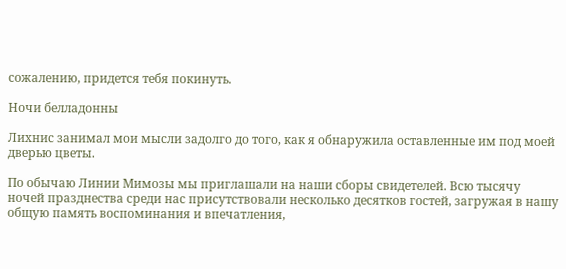сожалению, придется тебя покинуть.

Ночи белладонны

Лихнис занимал мои мысли задолго до того, как я обнаружила оставленные им под моей дверью цветы.

По обычаю Линии Мимозы мы приглашали на наши сборы свидетелей. Всю тысячу ночей празднества среди нас присутствовали несколько десятков гостей, загружая в нашу общую память воспоминания и впечатления,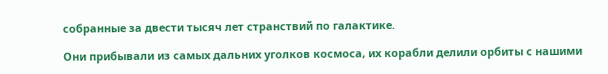собранные за двести тысяч лет странствий по галактике.

Они прибывали из самых дальних уголков космоса, их корабли делили орбиты с нашими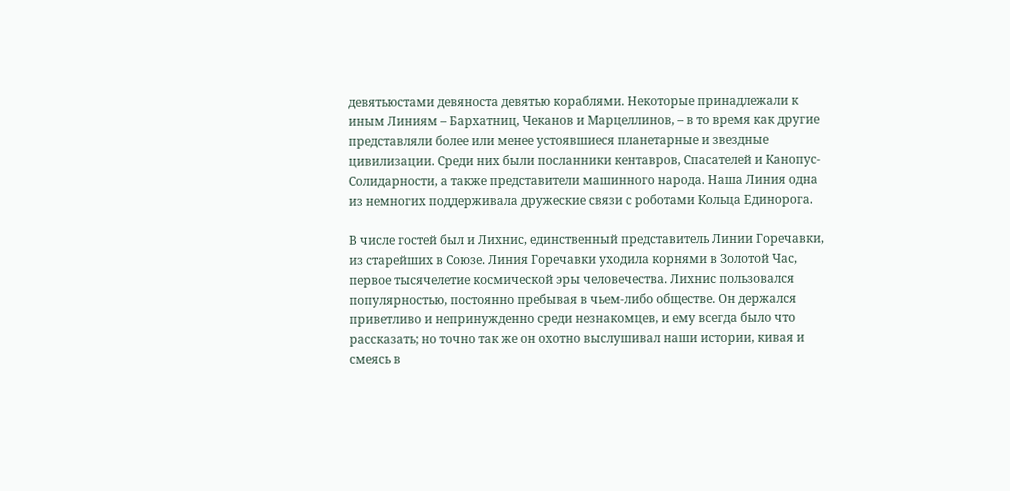девятьюстами девяноста девятью кораблями. Некоторые принадлежали к иным Линиям – Бархатниц, Чеканов и Марцеллинов, – в то время как другие представляли более или менее устоявшиеся планетарные и звездные цивилизации. Среди них были посланники кентавров, Спасателей и Канопус-Солидарности, а также представители машинного народа. Наша Линия одна из немногих поддерживала дружеские связи с роботами Кольца Единорога.

В числе гостей был и Лихнис, единственный представитель Линии Горечавки, из старейших в Союзе. Линия Горечавки уходила корнями в Золотой Час, первое тысячелетие космической эры человечества. Лихнис пользовался популярностью, постоянно пребывая в чьем-либо обществе. Он держался приветливо и непринужденно среди незнакомцев, и ему всегда было что рассказать; но точно так же он охотно выслушивал наши истории, кивая и смеясь в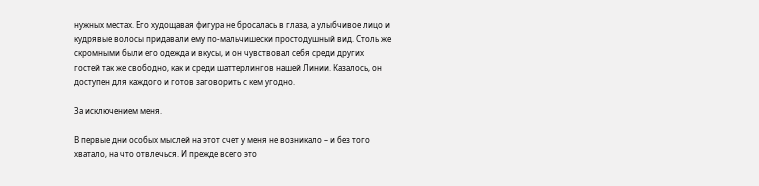нужных местах. Его худощавая фигура не бросалась в глаза, а улыбчивое лицо и кудрявые волосы придавали ему по-мальчишески простодушный вид. Столь же скромными были его одежда и вкусы, и он чувствовал себя среди других гостей так же свободно, как и среди шаттерлингов нашей Линии. Казалось, он доступен для каждого и готов заговорить с кем угодно.

За исключением меня.

В первые дни особых мыслей на этот счет у меня не возникало – и без того хватало, на что отвлечься. И прежде всего это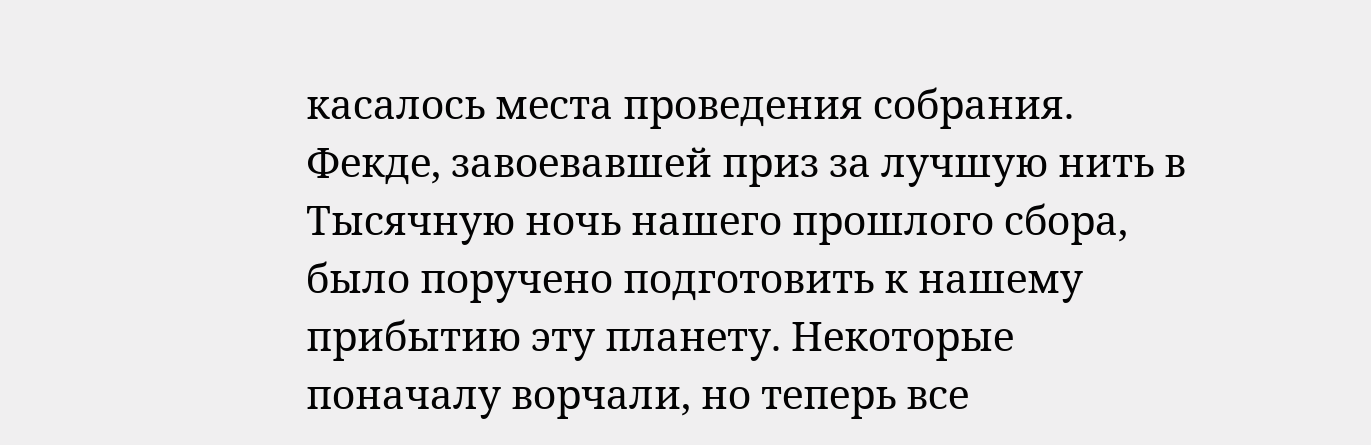касалось места проведения собрания. Фекде, завоевавшей приз за лучшую нить в Тысячную ночь нашего прошлого сбора, было поручено подготовить к нашему прибытию эту планету. Некоторые поначалу ворчали, но теперь все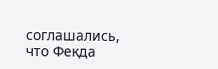соглашались, что Фекда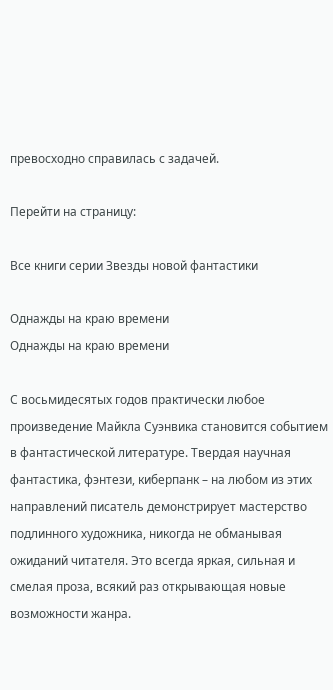превосходно справилась с задачей.

Перейти на страницу:

Все книги серии Звезды новой фантастики

Однажды на краю времени
Однажды на краю времени

С восьмидесятых годов практически любое произведение Майкла Суэнвика становится событием в фантастической литературе. Твердая научная фантастика, фэнтези, киберпанк – на любом из этих направлений писатель демонстрирует мастерство подлинного художника, никогда не обманывая ожиданий читателя. Это всегда яркая, сильная и смелая проза, всякий раз открывающая новые возможности жанра.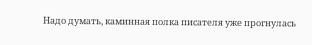Надо думать, каминная полка писателя уже прогнулась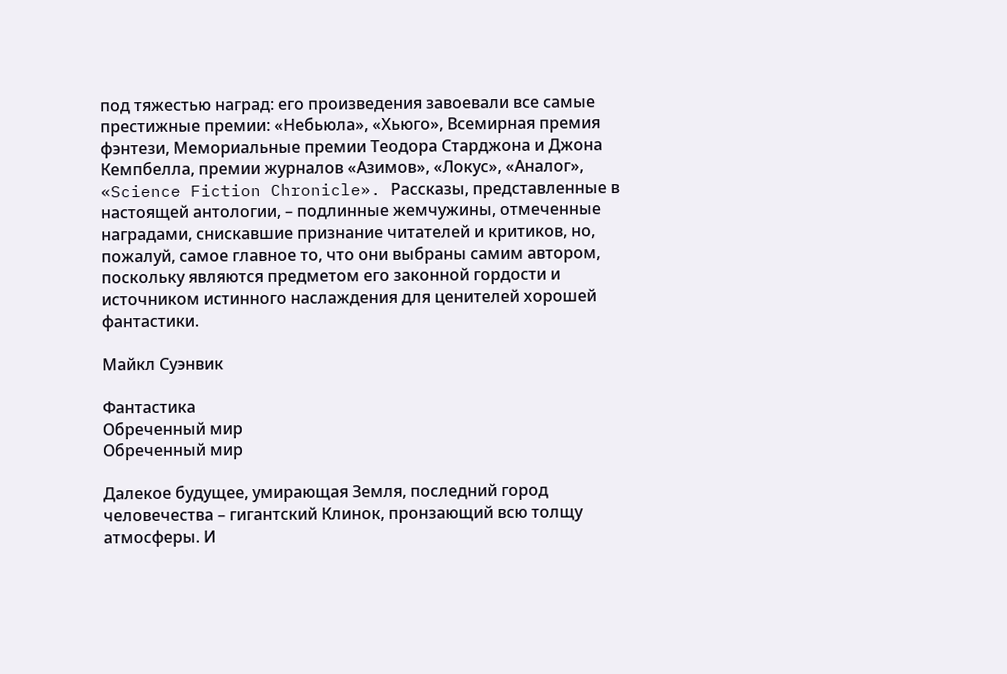под тяжестью наград: его произведения завоевали все самые престижные премии: «Небьюла», «Хьюго», Всемирная премия фэнтези, Мемориальные премии Теодора Старджона и Джона Кемпбелла, премии журналов «Азимов», «Локус», «Аналог», «Science Fiction Chronicle». Рассказы, представленные в настоящей антологии, – подлинные жемчужины, отмеченные наградами, снискавшие признание читателей и критиков, но, пожалуй, самое главное то, что они выбраны самим автором, поскольку являются предметом его законной гордости и источником истинного наслаждения для ценителей хорошей фантастики.

Майкл Суэнвик

Фантастика
Обреченный мир
Обреченный мир

Далекое будущее, умирающая Земля, последний город человечества – гигантский Клинок, пронзающий всю толщу атмосферы. И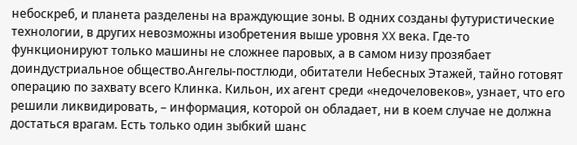небоскреб, и планета разделены на враждующие зоны. В одних созданы футуристические технологии, в других невозможны изобретения выше уровня XX века. Где-то функционируют только машины не сложнее паровых, а в самом низу прозябает доиндустриальное общество.Ангелы-постлюди, обитатели Небесных Этажей, тайно готовят операцию по захвату всего Клинка. Кильон, их агент среди «недочеловеков», узнает, что его решили ликвидировать, – информация, которой он обладает, ни в коем случае не должна достаться врагам. Есть только один зыбкий шанс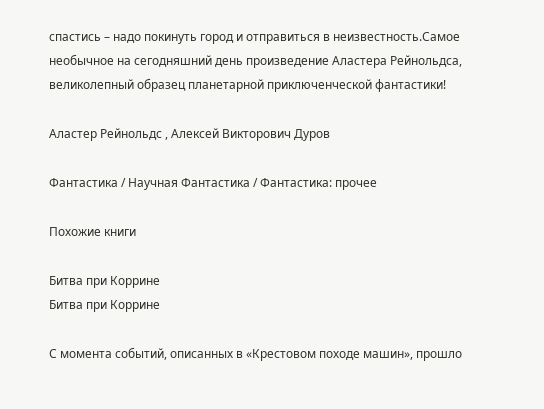спастись – надо покинуть город и отправиться в неизвестность.Самое необычное на сегодняшний день произведение Аластера Рейнольдса, великолепный образец планетарной приключенческой фантастики!

Аластер Рейнольдс , Алексей Викторович Дуров

Фантастика / Научная Фантастика / Фантастика: прочее

Похожие книги

Битва при Коррине
Битва при Коррине

С момента событий, описанных в «Крестовом походе машин», прошло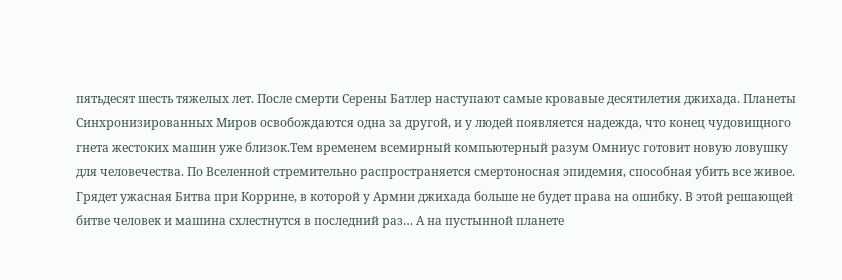пятьдесят шесть тяжелых лет. После смерти Серены Батлер наступают самые кровавые десятилетия джихада. Планеты Синхронизированных Миров освобождаются одна за другой, и у людей появляется надежда, что конец чудовищного гнета жестоких машин уже близок.Тем временем всемирный компьютерный разум Омниус готовит новую ловушку для человечества. По Вселенной стремительно распространяется смертоносная эпидемия, способная убить все живое. Грядет ужасная Битва при Коррине, в которой у Армии джихада больше не будет права на ошибку. В этой решающей битве человек и машина схлестнутся в последний раз… А на пустынной планете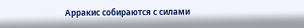Арракис собираются с силами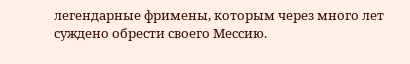легендарные фримены, которым через много лет суждено обрести своего Мессию.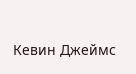Кевин Джеймс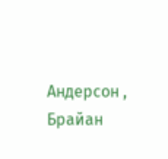Андерсон , Брайан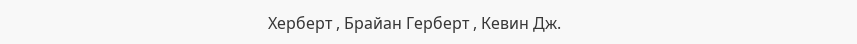Херберт , Брайан Герберт , Кевин Дж.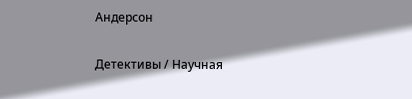Андерсон

Детективы / Научная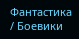Фантастика / Боевики